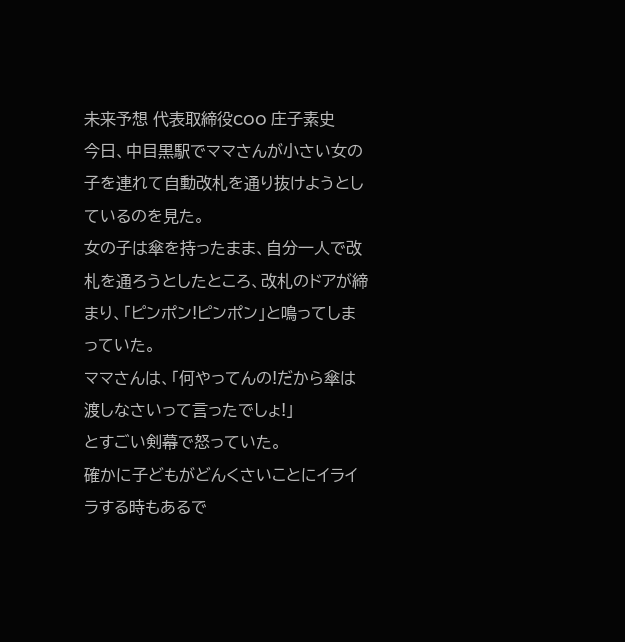未来予想 代表取締役COO 庄子素史
今日、中目黒駅でママさんが小さい女の子を連れて自動改札を通り抜けようとしているのを見た。
女の子は傘を持ったまま、自分一人で改札を通ろうとしたところ、改札のドアが締まり、「ピンポン!ピンポン」と鳴ってしまっていた。
ママさんは、「何やってんの!だから傘は渡しなさいって言ったでしょ!」
とすごい剣幕で怒っていた。
確かに子どもがどんくさいことにイライラする時もあるで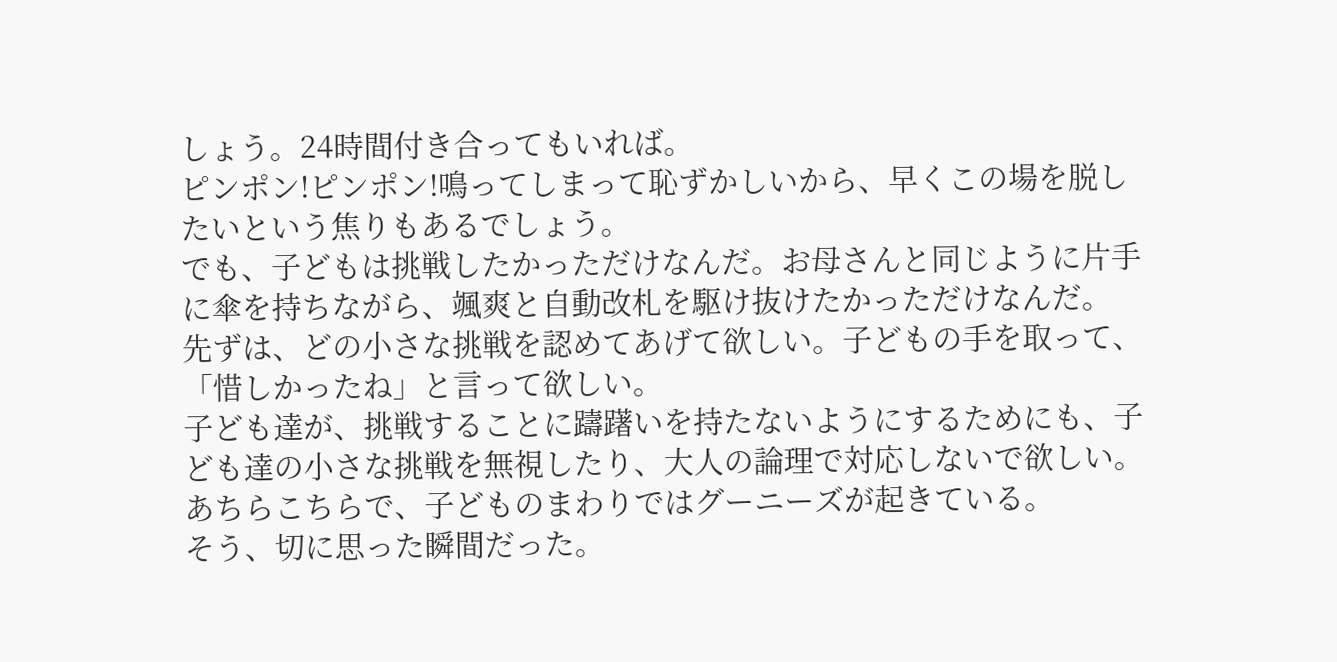しょう。24時間付き合ってもいれば。
ピンポン!ピンポン!鳴ってしまって恥ずかしいから、早くこの場を脱したいという焦りもあるでしょう。
でも、子どもは挑戦したかっただけなんだ。お母さんと同じように片手に傘を持ちながら、颯爽と自動改札を駆け抜けたかっただけなんだ。
先ずは、どの小さな挑戦を認めてあげて欲しい。子どもの手を取って、「惜しかったね」と言って欲しい。
子ども達が、挑戦することに躊躇いを持たないようにするためにも、子ども達の小さな挑戦を無視したり、大人の論理で対応しないで欲しい。
あちらこちらで、子どものまわりではグーニーズが起きている。
そう、切に思った瞬間だった。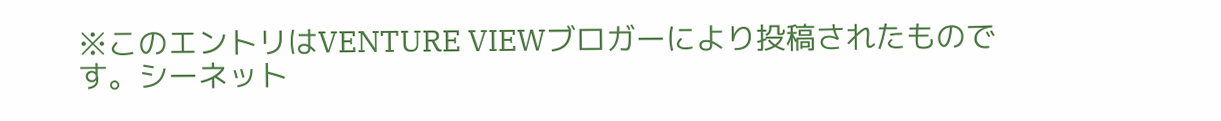※このエントリはVENTURE VIEWブロガーにより投稿されたものです。シーネット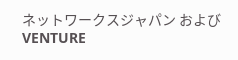ネットワークスジャパン および VENTURE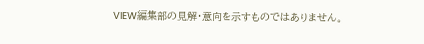VIEW編集部の見解・意向を示すものではありません。